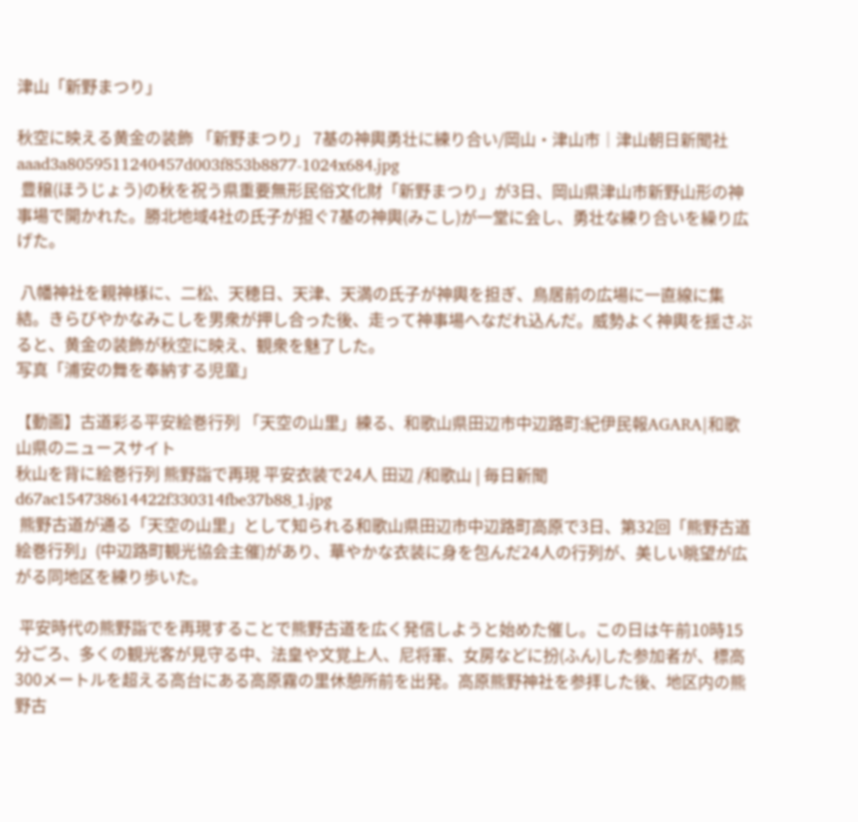津山「新野まつり」

秋空に映える黄金の装飾 「新野まつり」 7基の神輿勇壮に練り合い/岡山・津山市│津山朝日新聞社
aaad3a8059511240457d003f853b8877-1024x684.jpg
 豊穣(ほうじょう)の秋を祝う県重要無形民俗文化財「新野まつり」が3日、岡山県津山市新野山形の神事場で開かれた。勝北地域4社の氏子が担ぐ7基の神輿(みこし)が一堂に会し、勇壮な練り合いを繰り広げた。

 八幡神社を親神様に、二松、天穂日、天津、天満の氏子が神輿を担ぎ、鳥居前の広場に一直線に集結。きらびやかなみこしを男衆が押し合った後、走って神事場へなだれ込んだ。威勢よく神輿を揺さぶると、黄金の装飾が秋空に映え、観衆を魅了した。
写真「浦安の舞を奉納する児童」

【動画】古道彩る平安絵巻行列 「天空の山里」練る、和歌山県田辺市中辺路町:紀伊民報AGARA|和歌山県のニュースサイト
秋山を背に絵巻行列 熊野詣で再現 平安衣装で24人 田辺 /和歌山 | 毎日新聞
d67ac154738614422f330314fbe37b88_1.jpg
 熊野古道が通る「天空の山里」として知られる和歌山県田辺市中辺路町高原で3日、第32回「熊野古道絵巻行列」(中辺路町観光協会主催)があり、華やかな衣装に身を包んだ24人の行列が、美しい眺望が広がる同地区を練り歩いた。

 平安時代の熊野詣でを再現することで熊野古道を広く発信しようと始めた催し。この日は午前10時15分ごろ、多くの観光客が見守る中、法皇や文覚上人、尼将軍、女房などに扮(ふん)した参加者が、標高300メートルを超える高台にある高原霧の里休憩所前を出発。高原熊野神社を参拝した後、地区内の熊野古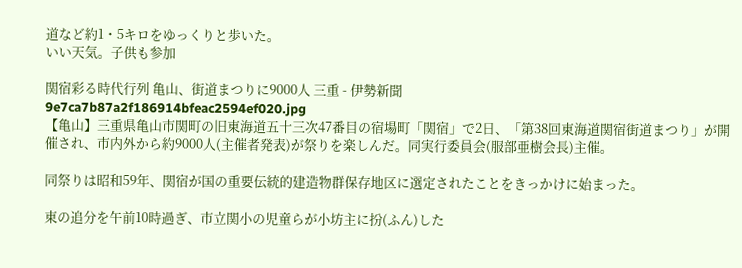道など約1・5キロをゆっくりと歩いた。
いい天気。子供も参加

関宿彩る時代行列 亀山、街道まつりに9000人 三重 - 伊勢新聞
9e7ca7b87a2f186914bfeac2594ef020.jpg
【亀山】三重県亀山市関町の旧東海道五十三次47番目の宿場町「関宿」で2日、「第38回東海道関宿街道まつり」が開催され、市内外から約9000人(主催者発表)が祭りを楽しんだ。同実行委員会(服部亜樹会長)主催。

同祭りは昭和59年、関宿が国の重要伝統的建造物群保存地区に選定されたことをきっかけに始まった。

東の追分を午前10時過ぎ、市立関小の児童らが小坊主に扮(ふん)した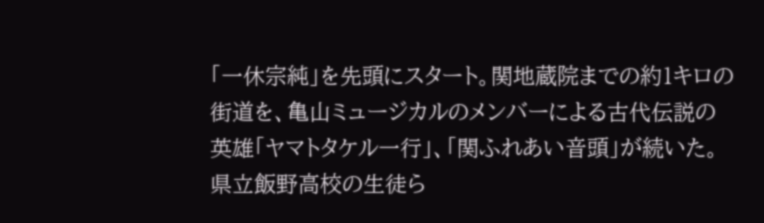「一休宗純」を先頭にスタート。関地蔵院までの約1キロの街道を、亀山ミュージカルのメンバーによる古代伝説の英雄「ヤマトタケル一行」、「関ふれあい音頭」が続いた。
県立飯野高校の生徒ら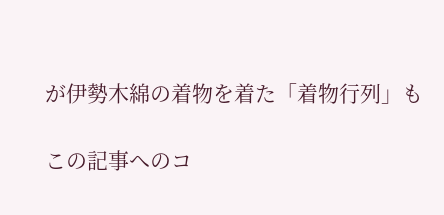が伊勢木綿の着物を着た「着物行列」も

この記事へのコ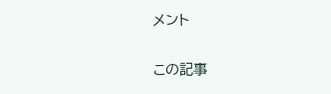メント

この記事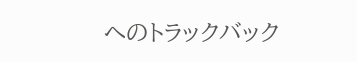へのトラックバック